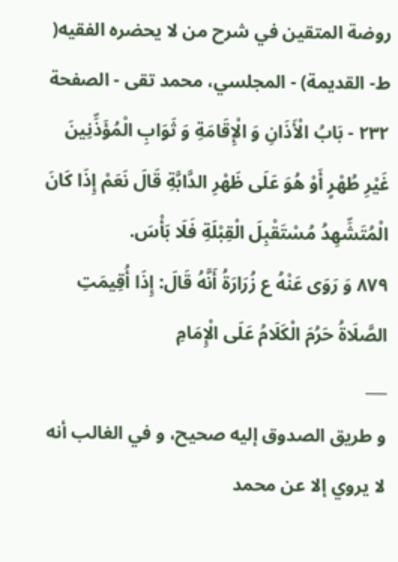روضة المتقين في شرح من لا يحضره الفقيه( ط- القديمة) - المجلسي، محمد تقى - الصفحة ٢٣٢ - بَابُ الْأَذَانِ وَ الْإِقَامَةِ وَ ثَوَابِ الْمُؤَذِّنِينَ
غَيْرِ طُهْرٍ أَوْ هُوَ عَلَى ظَهْرِ الدَّابَّةِ قَالَ نَعَمْ إِذَا كَانَ الْمُتَشِّهِدُ مُسْتَقْبِلَ الْقِبْلَةِ فَلَا بَأْسَ.
٨٧٩ وَ رَوَى عَنْهُ ع زُرَارَةُ أَنَّهُ قَالَ: إِذَا أُقِيمَتِ الصَّلَاةُ حَرُمَ الْكَلَامُ عَلَى الْإِمَامِ
___
و طريق الصدوق إليه صحيح، و في الغالب أنه لا يروي إلا عن محمد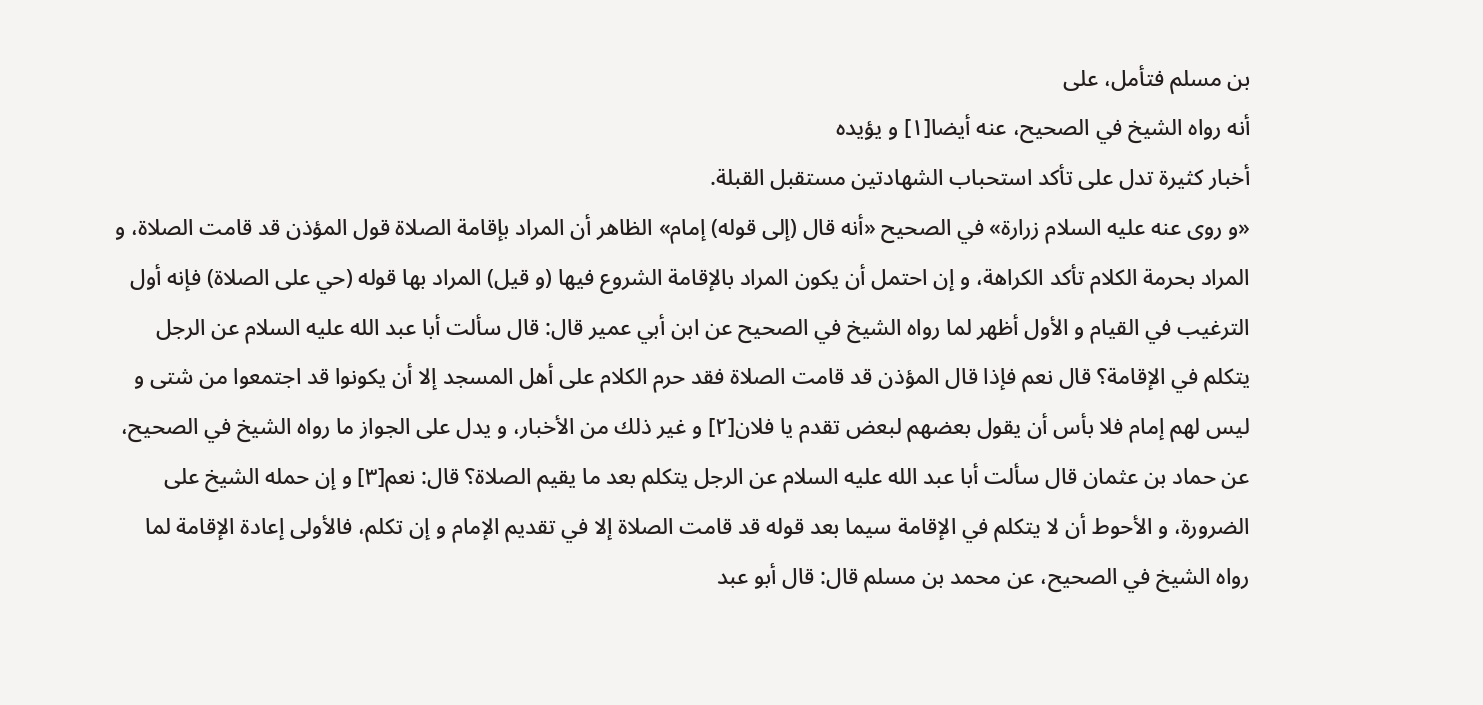بن مسلم فتأمل، على
أنه رواه الشيخ في الصحيح، عنه أيضا[١] و يؤيده
أخبار كثيرة تدل على تأكد استحباب الشهادتين مستقبل القبلة.
«و روى عنه عليه السلام زرارة» في الصحيح «أنه قال (إلى قوله) إمام» الظاهر أن المراد بإقامة الصلاة قول المؤذن قد قامت الصلاة، و المراد بحرمة الكلام تأكد الكراهة، و إن احتمل أن يكون المراد بالإقامة الشروع فيها (و قيل) المراد بها قوله (حي على الصلاة) فإنه أول الترغيب في القيام و الأول أظهر لما رواه الشيخ في الصحيح عن ابن أبي عمير قال: قال سألت أبا عبد الله عليه السلام عن الرجل يتكلم في الإقامة؟ قال نعم فإذا قال المؤذن قد قامت الصلاة فقد حرم الكلام على أهل المسجد إلا أن يكونوا قد اجتمعوا من شتى و ليس لهم إمام فلا بأس أن يقول بعضهم لبعض تقدم يا فلان[٢] و غير ذلك من الأخبار، و يدل على الجواز ما رواه الشيخ في الصحيح، عن حماد بن عثمان قال سألت أبا عبد الله عليه السلام عن الرجل يتكلم بعد ما يقيم الصلاة؟ قال: نعم[٣] و إن حمله الشيخ على الضرورة، و الأحوط أن لا يتكلم في الإقامة سيما بعد قوله قد قامت الصلاة إلا في تقديم الإمام و إن تكلم، فالأولى إعادة الإقامة لما رواه الشيخ في الصحيح، عن محمد بن مسلم قال: قال أبو عبد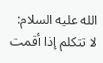الله عليه السلام: لا تتكلم إذا أقمت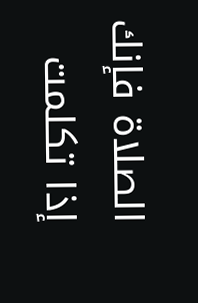الصلاة فإنك إذا تكلمت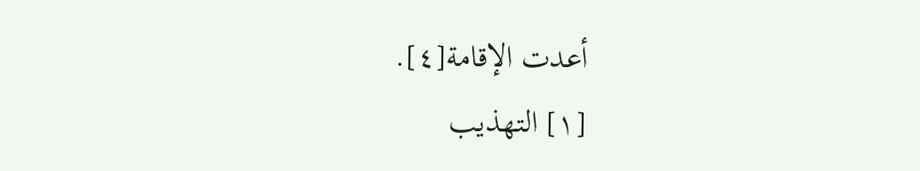أعدت الإقامة[٤].
[١] التهذيب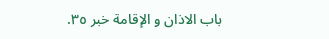باب الاذان و الإقامة خبر ٣٥.